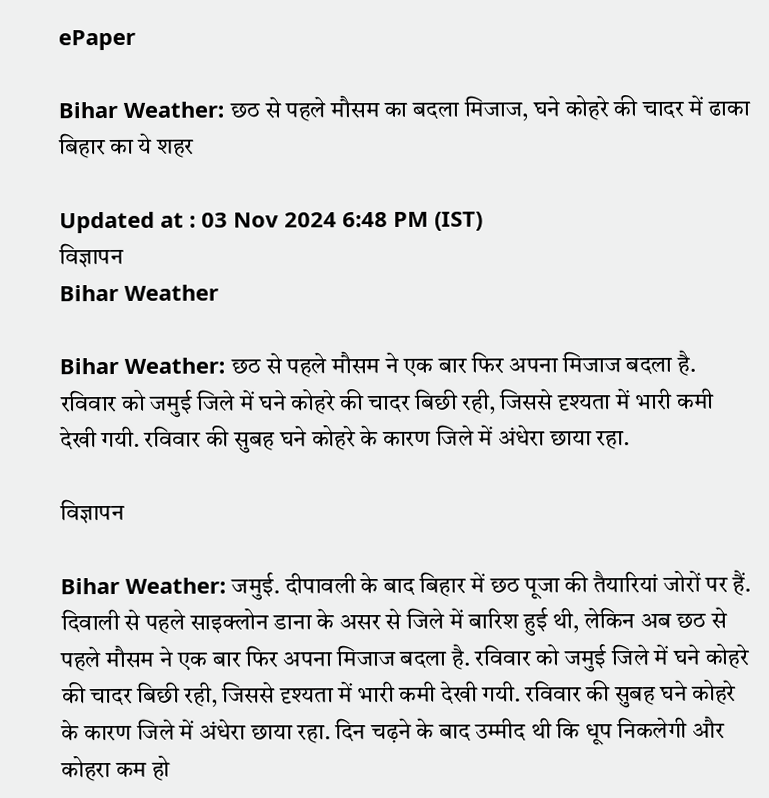ePaper

Bihar Weather: छठ से पहले मौसम का बदला मिजाज, घने कोहरे की चादर में ढाका बिहार का ये शहर

Updated at : 03 Nov 2024 6:48 PM (IST)
विज्ञापन
Bihar Weather

Bihar Weather: छठ से पहले मौसम ने एक बार फिर अपना मिजाज बदला है. रविवार को जमुई जिले में घने कोहरे की चादर बिछी रही, जिससे दृश्यता में भारी कमी देखी गयी. रविवार की सुबह घने कोहरे के कारण जिले में अंधेरा छाया रहा.

विज्ञापन

Bihar Weather: जमुई. दीपावली के बाद बिहार में छठ पूजा की तैयारियां जोरों पर हैं. दिवाली से पहले साइक्लोन डाना के असर से जिले में बारिश हुई थी, लेकिन अब छठ से पहले मौसम ने एक बार फिर अपना मिजाज बदला है. रविवार को जमुई जिले में घने कोहरे की चादर बिछी रही, जिससे दृश्यता में भारी कमी देखी गयी. रविवार की सुबह घने कोहरे के कारण जिले में अंधेरा छाया रहा. दिन चढ़ने के बाद उम्मीद थी कि धूप निकलेगी और कोहरा कम हो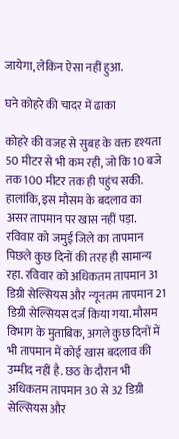जायेगा, लेकिन ऐसा नहीं हुआ.

घने कोहरे की चादर में ढाका

कोहरे की वजह से सुबह के वक्त दृश्यता 50 मीटर से भी कम रही, जो कि 10 बजे तक 100 मीटर तक ही पहुंच सकी. हालांकि, इस मौसम के बदलाव का असर तापमान पर खास नहीं पड़ा. रविवार को जमुई जिले का तापमान पिछले कुछ दिनों की तरह ही सामान्य रहा. रविवार को अधिकतम तापमान 31 डिग्री सेल्सियस और न्यूनतम तापमान 21 डिग्री सेल्सियस दर्ज किया गया. मौसम विभाग के मुताबिक, अगले कुछ दिनों में भी तापमान में कोई खास बदलाव की उम्मीद नहीं है. छठ के दौरान भी अधिकतम तापमान 30 से 32 डिग्री सेल्सियस और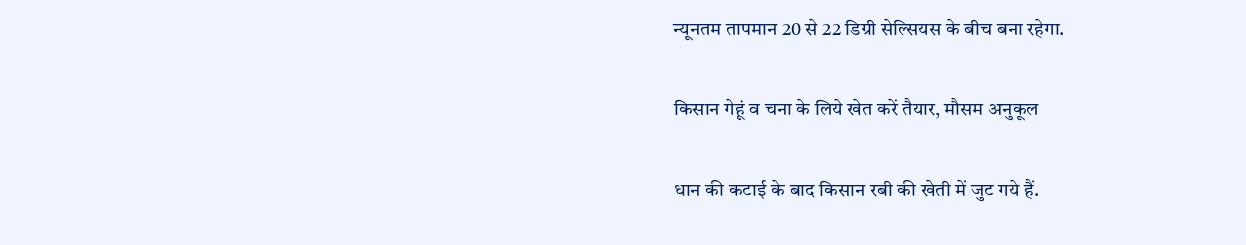न्यूनतम तापमान 20 से 22 डिग्री सेल्सियस के बीच बना रहेगा.

किसान गेहूं व चना के लिये खेत करें तैयार, मौसम अनुकूल

धान की कटाई के बाद किसान रबी की खेती में जुट गये हैं.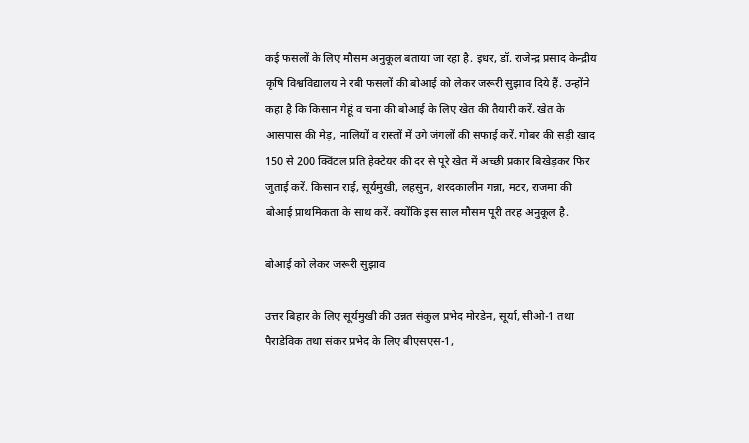कई फसलों के लिए मौसम अनुकूल बताया जा रहा है. इधर, डॉ. राजेन्द्र प्रसाद केन्द्रीय कृषि विश्वविद्यालय ने रबी फसलों की बोआई को लेकर जरूरी सुझाव दिये हैं. उन्होंने कहा है कि किसान गेहूं व चना की बोआई के लिए खेत की तैयारी करें. खेत के आसपास की मेड़, नालियों व रास्तों में उगे जंगलों की सफाई करें. गोबर की सड़ी खाद 150 से 200 क्विंटल प्रति हेक्टेयर की दर से पूरे खेत में अच्छी प्रकार बिखेड़कर फिर जुताई करें. किसान राई, सूर्यमुखी, लहसुन, शरदकालीन गन्ना, मटर, राजमा की बोआई प्राथमिकता के साथ करें. क्योंकि इस साल मौसम पूरी तरह अनुकूल है.

बोआई को लेकर जरूरी सुझाव

उत्तर बिहार के लिए सूर्यमुखी की उन्नत संकुल प्रभेद मोरडेन, सूर्या, सीओ-1 तथा पैराडेविक तथा संकर प्रभेद के लिए बीएसएस-1,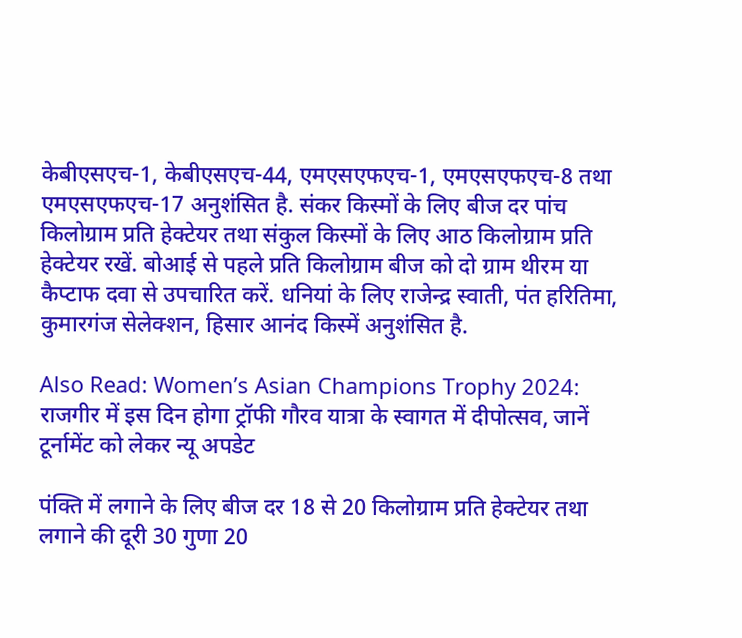केबीएसएच-1, केबीएसएच-44, एमएसएफएच-1, एमएसएफएच-8 तथा एमएसएफएच-17 अनुशंसित है. संकर किस्मों के लिए बीज दर पांच किलोग्राम प्रति हेक्टेयर तथा संकुल किस्मों के लिए आठ किलोग्राम प्रति हेक्टेयर रखें. बोआई से पहले प्रति किलोग्राम बीज को दो ग्राम थीरम या कैप्टाफ दवा से उपचारित करें. धनियां के लिए राजेन्द्र स्वाती, पंत हरितिमा, कुमारगंज सेलेक्शन, हिसार आनंद किस्में अनुशंसित है.

Also Read: Women’s Asian Champions Trophy 2024: राजगीर में इस दिन होगा ट्रॉफी गौरव यात्रा के स्वागत में दीपोत्सव, जानें टूर्नामेंट को लेकर न्यू अपडेट

पंक्ति में लगाने के लिए बीज दर 18 से 20 किलोग्राम प्रति हेक्टेयर तथा लगाने की दूरी 30 गुणा 20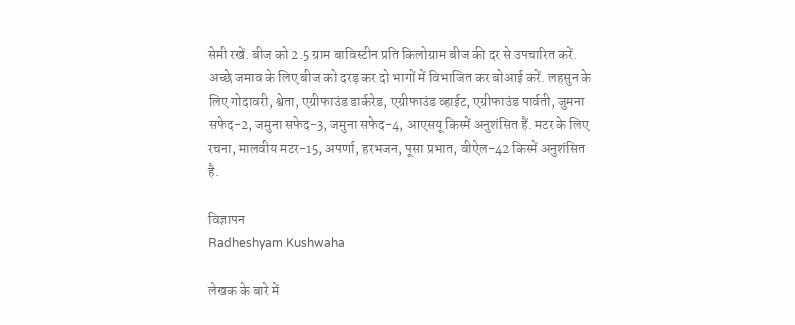सेमी रखें. बीज को 2.5 ग्राम बाविस्टीन प्रति किलोग्राम बीज की दर से उपचारित करें. अच्छे जमाव के लिए बीज को दरड़ कर दो भागों में विभाजित कर बोआई करें. लहसुन के लिए गोदावरी, श्वेता, एग्रीफाउंड डार्करेड, एग्रीफाउंड व्हाईट, एग्रीफाउंड पार्वती, जुमना सफेद-2, जमुना सफेद-3, जमुना सफेद-4, आएसयू किस्में अनुशंसित हैं. मटर के लिए रचना, मालवीय मटर-15, अपर्णा, हरभजन, पूसा प्रभात, वीऐल-42 किस्में अनुशंसित है.

विज्ञापन
Radheshyam Kushwaha

लेखक के बारे में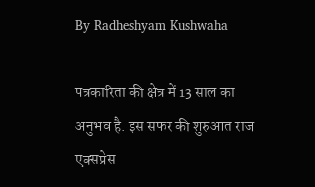By Radheshyam Kushwaha

पत्रकारिता की क्षेत्र में 13 साल का अनुभव है. इस सफर की शुरुआत राज एक्सप्रेस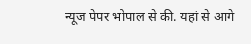न्यूज पेपर भोपाल से की. यहां से आगे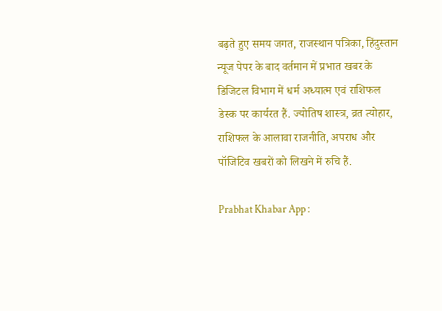बढ़ते हुए समय जगत, राजस्थान पत्रिका, हिंदुस्तान न्यूज पेपर के बाद वर्तमान में प्रभात खबर के डिजिटल विभाग में धर्म अध्यात्म एवं राशिफल डेस्क पर कार्यरत हैं. ज्योतिष शास्त्र, व्रत त्योहार, राशिफल के आलावा राजनीति, अपराध और पॉजिटिव खबरों को लिखने में रुचि हैं.

Prabhat Khabar App :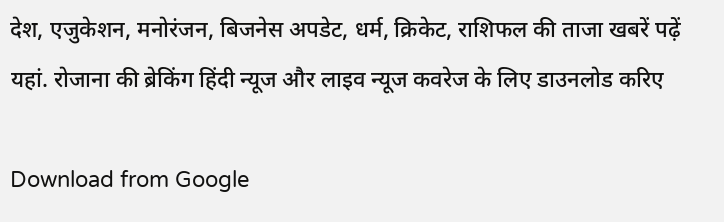देश, एजुकेशन, मनोरंजन, बिजनेस अपडेट, धर्म, क्रिकेट, राशिफल की ताजा खबरें पढ़ें यहां. रोजाना की ब्रेकिंग हिंदी न्यूज और लाइव न्यूज कवरेज के लिए डाउनलोड करिए

Download from Google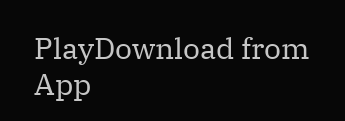PlayDownload from App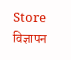Store
विज्ञापन